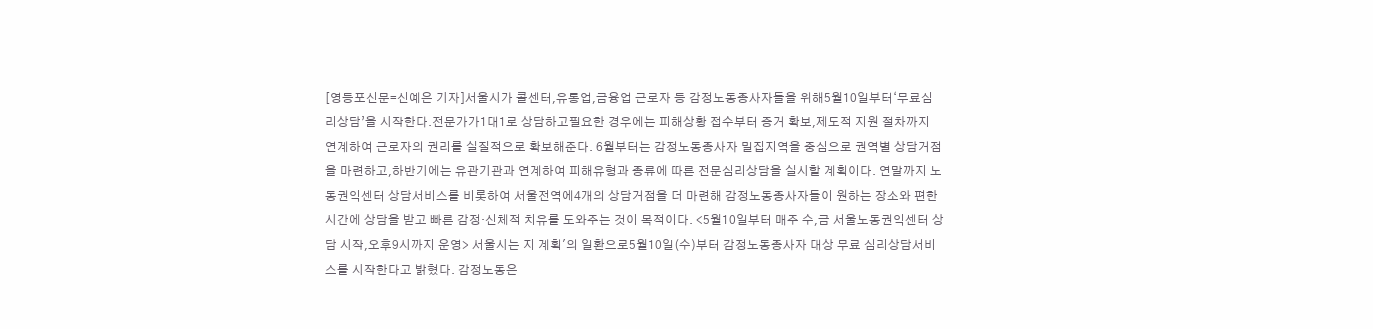[영등포신문=신예은 기자]서울시가 콜센터,유통업,금융업 근로자 등 감정노동종사자들을 위해5월10일부터‘무료심리상담’을 시작한다.전문가가1대1로 상담하고필요한 경우에는 피해상황 접수부터 증거 확보,제도적 지원 절차까지 연계하여 근로자의 권리를 실질적으로 확보해준다. 6월부터는 감정노동종사자 밀집지역을 중심으로 권역별 상담거점을 마련하고,하반기에는 유관기관과 연계하여 피해유형과 종류에 따른 전문심리상담을 실시할 계획이다. 연말까지 노동권익센터 상담서비스를 비롯하여 서울전역에4개의 상담거점을 더 마련해 감정노동종사자들이 원하는 장소와 편한 시간에 상담을 받고 빠른 감정·신체적 치유를 도와주는 것이 목적이다. <5월10일부터 매주 수,금 서울노동권익센터 상담 시작,오후9시까지 운영> 서울시는 지 계획'의 일환으로5월10일(수)부터 감정노동종사자 대상 무료 심리상담서비스를 시작한다고 밝혔다. 감정노동은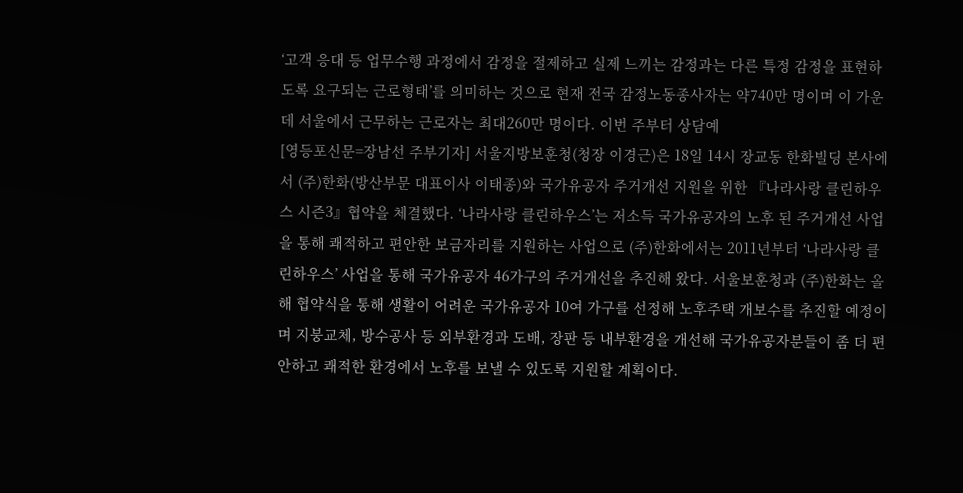‘고객 응대 등 업무수행 과정에서 감정을 절제하고 실제 느끼는 감정과는 다른 특정 감정을 표현하도록 요구되는 근로형태’를 의미하는 것으로 현재 전국 감정노동종사자는 약740만 명이며 이 가운데 서울에서 근무하는 근로자는 최대260만 명이다. 이번 주부터 상담예
[영등포신문=장남선 주부기자] 서울지방보훈청(청장 이경근)은 18일 14시 장교동 한화빌딩 본사에서 (주)한화(방산부문 대표이사 이태종)와 국가유공자 주거개선 지원을 위한 『나라사랑 클린하우스 시즌3』협약을 체결했다. ‘나라사랑 클린하우스’는 저소득 국가유공자의 노후 된 주거개선 사업을 통해 쾌적하고 편안한 보금자리를 지원하는 사업으로 (주)한화에서는 2011년부터 ‘나라사랑 클린하우스’ 사업을 통해 국가유공자 46가구의 주거개선을 추진해 왔다. 서울보훈청과 (주)한화는 올해 협약식을 통해 생활이 어려운 국가유공자 10여 가구를 선정해 노후주택 개보수를 추진할 예정이며 지붕교체, 방수공사 등 외부환경과 도배, 장판 등 내부환경을 개선해 국가유공자분들이 좀 더 편안하고 쾌적한 환경에서 노후를 보낼 수 있도록 지원할 계획이다.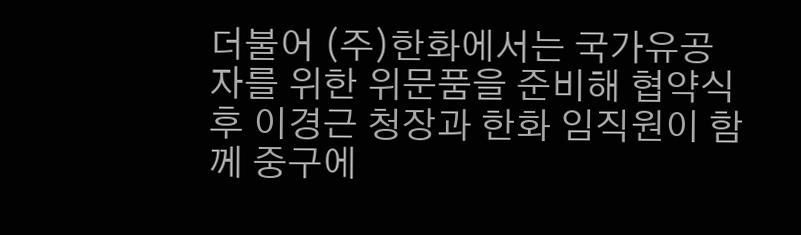더불어 (주)한화에서는 국가유공자를 위한 위문품을 준비해 협약식 후 이경근 청장과 한화 임직원이 함께 중구에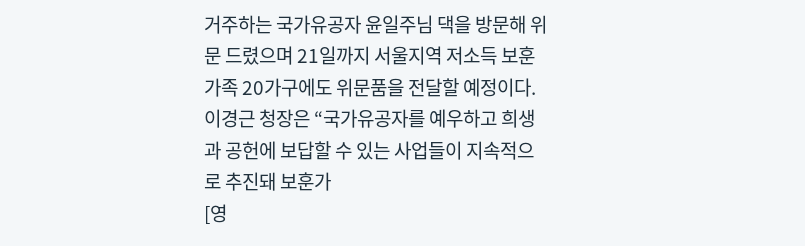거주하는 국가유공자 윤일주님 댁을 방문해 위문 드렸으며 21일까지 서울지역 저소득 보훈가족 20가구에도 위문품을 전달할 예정이다. 이경근 청장은 “국가유공자를 예우하고 희생과 공헌에 보답할 수 있는 사업들이 지속적으로 추진돼 보훈가
[영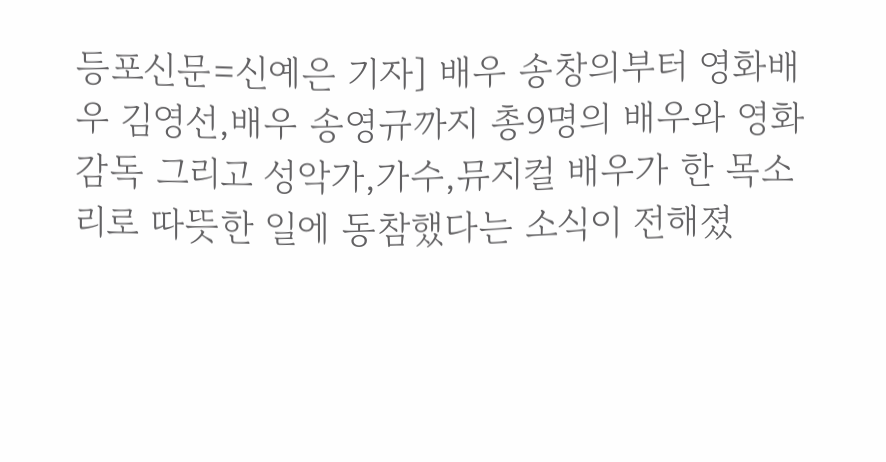등포신문=신예은 기자] 배우 송창의부터 영화배우 김영선,배우 송영규까지 총9명의 배우와 영화감독 그리고 성악가,가수,뮤지컬 배우가 한 목소리로 따뜻한 일에 동참했다는 소식이 전해졌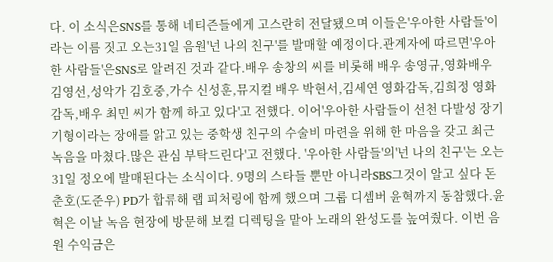다. 이 소식은SNS를 통해 네티즌들에게 고스란히 전달됐으며 이들은'우아한 사람들'이라는 이름 짓고 오는31일 음원'넌 나의 친구'를 발매할 예정이다.관계자에 따르면'우아한 사람들'은SNS로 알려진 것과 같다.배우 송창의 씨를 비롯해 배우 송영규,영화배우 김영선,성악가 김호중,가수 신성훈,뮤지컬 배우 박현서,김세연 영화감독,김희정 영화감독,배우 최민 씨가 함께 하고 있다'고 전했다. 이어'우아한 사람들이 선천 다발성 장기기형이라는 장애를 앍고 있는 중학생 친구의 수술비 마련을 위해 한 마음을 갖고 최근 녹음을 마쳤다.많은 관심 부탁드린다'고 전했다. '우아한 사람들'의'넌 나의 친구'는 오는31일 정오에 발매된다는 소식이다. 9명의 스타들 뿐만 아니라SBS그것이 알고 싶다 돈춘호(도준우) PD가 합류해 랩 피처링에 함께 했으며 그룹 디셈버 윤혁까지 동참했다.윤혁은 이날 녹음 현장에 방문해 보컬 디렉팅을 맡아 노래의 완성도를 높여줬다. 이번 음원 수익금은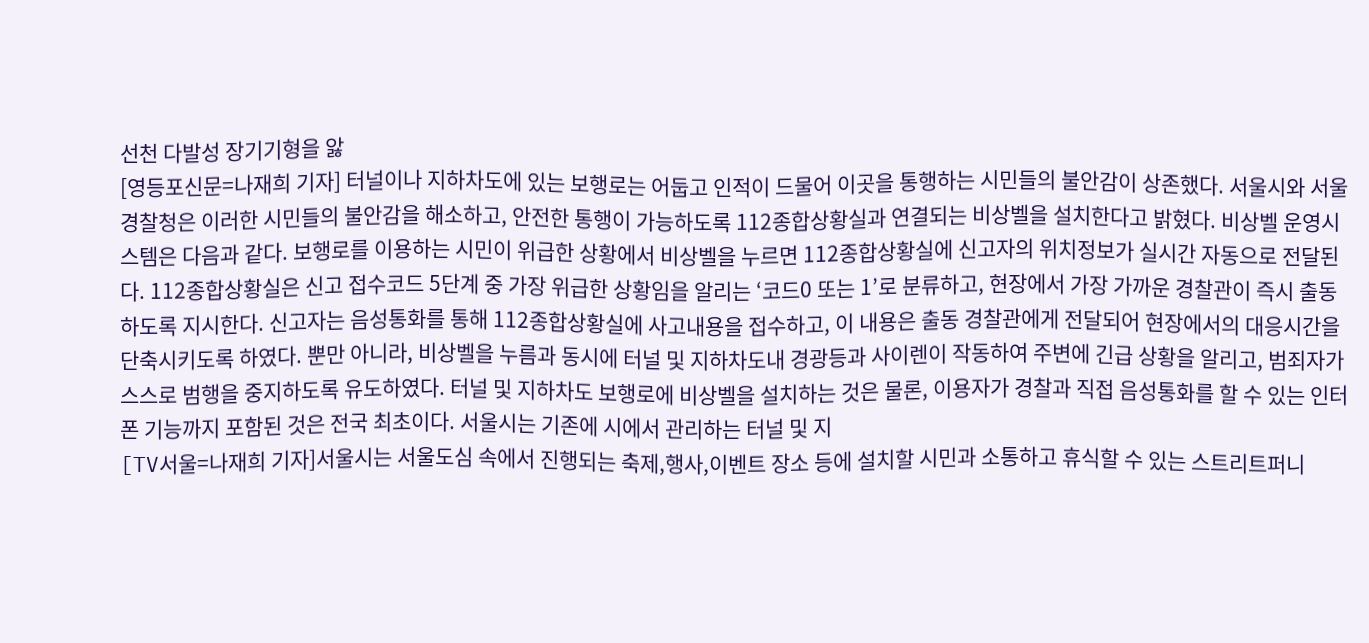선천 다발성 장기기형을 앓
[영등포신문=나재희 기자] 터널이나 지하차도에 있는 보행로는 어둡고 인적이 드물어 이곳을 통행하는 시민들의 불안감이 상존했다. 서울시와 서울경찰청은 이러한 시민들의 불안감을 해소하고, 안전한 통행이 가능하도록 112종합상황실과 연결되는 비상벨을 설치한다고 밝혔다. 비상벨 운영시스템은 다음과 같다. 보행로를 이용하는 시민이 위급한 상황에서 비상벨을 누르면 112종합상황실에 신고자의 위치정보가 실시간 자동으로 전달된다. 112종합상황실은 신고 접수코드 5단계 중 가장 위급한 상황임을 알리는 ‘코드0 또는 1’로 분류하고, 현장에서 가장 가까운 경찰관이 즉시 출동하도록 지시한다. 신고자는 음성통화를 통해 112종합상황실에 사고내용을 접수하고, 이 내용은 출동 경찰관에게 전달되어 현장에서의 대응시간을 단축시키도록 하였다. 뿐만 아니라, 비상벨을 누름과 동시에 터널 및 지하차도내 경광등과 사이렌이 작동하여 주변에 긴급 상황을 알리고, 범죄자가 스스로 범행을 중지하도록 유도하였다. 터널 및 지하차도 보행로에 비상벨을 설치하는 것은 물론, 이용자가 경찰과 직접 음성통화를 할 수 있는 인터폰 기능까지 포함된 것은 전국 최초이다. 서울시는 기존에 시에서 관리하는 터널 및 지
[TV서울=나재희 기자]서울시는 서울도심 속에서 진행되는 축제,행사,이벤트 장소 등에 설치할 시민과 소통하고 휴식할 수 있는 스트리트퍼니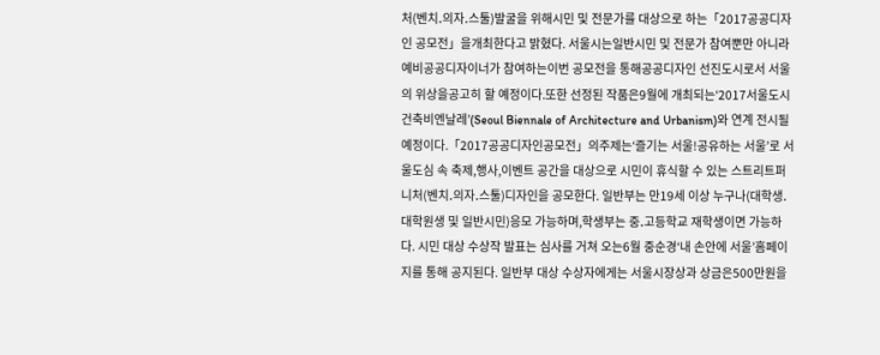처(벤치․의자․스툴)발굴을 위해시민 및 전문가를 대상으로 하는「2017공공디자인 공모전」을개최한다고 밝혔다. 서울시는일반시민 및 전문가 참여뿐만 아니라 예비공공디자이너가 참여하는이번 공모전을 통해공공디자인 선진도시로서 서울의 위상을공고히 할 예정이다.또한 선정된 작품은9월에 개최되는‘2017서울도시건축비엔날레’(Seoul Biennale of Architecture and Urbanism)와 연계 전시될 예정이다.「2017공공디자인공모전」의주제는‘즐기는 서울!공유하는 서울’로 서울도심 속 축제,행사,이벤트 공간을 대상으로 시민이 휴식할 수 있는 스트리트퍼니처(벤치․의자․스툴)디자인을 공모한다. 일반부는 만19세 이상 누구나(대학생․대학원생 및 일반시민)응모 가능하며,학생부는 중․고등학교 재학생이면 가능하다. 시민 대상 수상작 발표는 심사를 거쳐 오는6월 중순경‘내 손안에 서울’홈페이지를 통해 공지된다. 일반부 대상 수상자에게는 서울시장상과 상금은500만원을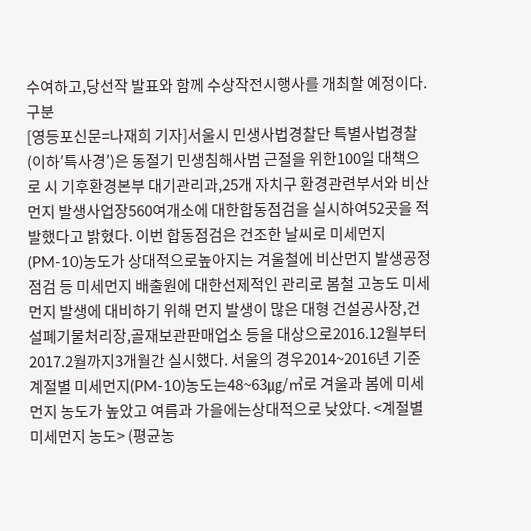수여하고,당선작 발표와 함께 수상작전시행사를 개최할 예정이다. 구분
[영등포신문=나재희 기자]서울시 민생사법경찰단 특별사법경찰(이하′특사경′)은 동절기 민생침해사범 근절을 위한100일 대책으로 시 기후환경본부 대기관리과,25개 자치구 환경관련부서와 비산먼지 발생사업장560여개소에 대한합동점검을 실시하여52곳을 적발했다고 밝혔다. 이번 합동점검은 건조한 날씨로 미세먼지(PM-10)농도가 상대적으로높아지는 겨울철에 비산먼지 발생공정 점검 등 미세먼지 배출원에 대한선제적인 관리로 봄철 고농도 미세먼지 발생에 대비하기 위해 먼지 발생이 많은 대형 건설공사장,건설폐기물처리장,골재보관판매업소 등을 대상으로2016.12월부터2017.2월까지3개월간 실시했다. 서울의 경우2014~2016년 기준 계절별 미세먼지(PM-10)농도는48~63㎍/㎥로 겨울과 봄에 미세먼지 농도가 높았고 여름과 가을에는상대적으로 낮았다. <계절별 미세먼지 농도> (평균농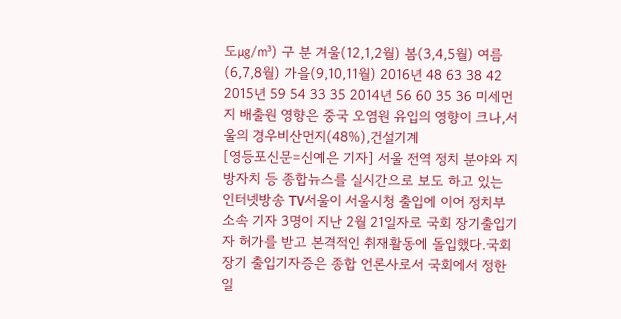도㎍/㎥) 구 분 겨울(12,1,2월) 봄(3,4,5월) 여름(6,7,8월) 가을(9,10,11월) 2016년 48 63 38 42 2015년 59 54 33 35 2014년 56 60 35 36 미세먼지 배출원 영향은 중국 오염원 유입의 영향이 크나,서울의 경우비산먼지(48%),건설기계
[영등포신문=신예은 기자] 서울 전역 정치 분야와 지방자치 등 종합뉴스를 실시간으로 보도 하고 있는 인터넷방송 TV서울이 서울시청 출입에 이어 정치부 소속 기자 3명이 지난 2월 21일자로 국회 장기출입기자 허가를 받고 본격적인 취재활동에 돌입했다.국회 장기 출입기자증은 종합 언론사로서 국회에서 정한 일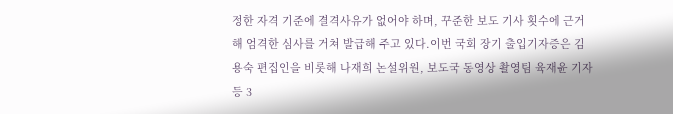정한 자격 기준에 결격사유가 없어야 하며, 꾸준한 보도 기사 횟수에 근거해 엄격한 심사를 거쳐 발급해 주고 있다.이번 국회 장기 출입기자증은 김용숙 편집인을 비롯해 나재희 논설위원, 보도국 동영상 촬영팀 육재윤 기자 등 3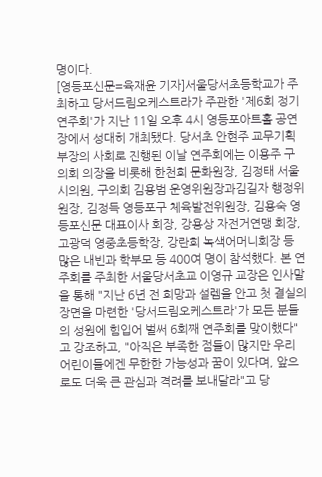명이다.
[영등포신문=육재윤 기자]서울당서초등학교가 주최하고 당서드림오케스트라가 주관한 '제6회 정기연주회'가 지난 11일 오후 4시 영등포아트홀 공연장에서 성대히 개최됐다. 당서초 안현주 교무기획부장의 사회로 진행된 이날 연주회에는 이용주 구의회 의장을 비롯해 한천희 문화원장, 김정태 서울시의원, 구의회 김용범 운영위원장과김길자 행정위원장, 김정득 영등포구 체육발전위원장, 김용숙 영등포신문 대표이사 회장, 강용상 자전거연맹 회장, 고광덕 영중초등학장, 강란희 녹색어머니회장 등 많은 내빈과 학부모 등 400여 명이 참석했다. 본 연주회를 주최한 서울당서초교 이영규 교장은 인사말을 통해 "지난 6년 전 희망과 설렘을 안고 첫 결실의 장면을 마련한 '당서드림오케스트라'가 모든 분들의 성원에 힘입어 벌써 6회째 연주회를 맞이했다"고 강조하고, "아직은 부족한 점들이 많지만 우리 어린이들에겐 무한한 가능성과 꿈이 있다며, 앞으로도 더욱 큰 관심과 격려를 보내달라"고 당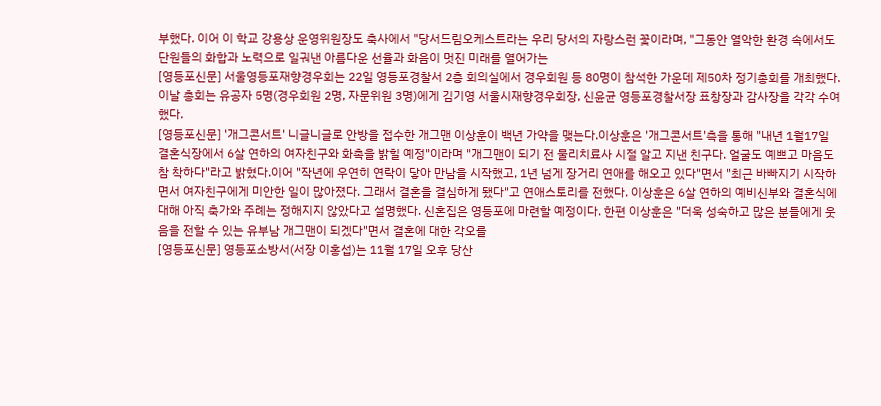부했다. 이어 이 학교 강용상 운영위원장도 축사에서 "당서드림오케스트라는 우리 당서의 자랑스런 꽃이라며, "그동안 열악한 환경 속에서도단원들의 화합과 노력으로 일궈낸 아름다운 선율과 화음이 멋진 미래를 열어가는
[영등포신문] 서울영등포재향경우회는 22일 영등포경찰서 2층 회의실에서 경우회원 등 80명이 참석한 가운데 제50차 정기총회를 개최했다. 이날 총회는 유공자 5명(경우회원 2명, 자문위원 3명)에게 김기영 서울시재향경우회장, 신윤균 영등포경찰서장 표창장과 감사장을 각각 수여했다.
[영등포신문] '개그콘서트' 니글니글로 안방을 접수한 개그맨 이상훈이 백년 가약을 맺는다.이상훈은 '개그콘서트'측을 통해 "내년 1월17일 결혼식장에서 6살 연하의 여자친구와 화촉을 밝힐 예정"이라며 "개그맨이 되기 전 물리치료사 시절 알고 지낸 친구다. 얼굴도 예쁘고 마음도 참 착하다"라고 밝혔다.이어 "작년에 우연히 연락이 닿아 만남을 시작했고, 1년 넘게 장거리 연애를 해오고 있다"면서 "최근 바빠지기 시작하면서 여자친구에게 미안한 일이 많아졌다. 그래서 결혼을 결심하게 됐다"고 연애스토리를 전했다. 이상훈은 6살 연하의 예비신부와 결혼식에 대해 아직 축가와 주례는 정해지지 않았다고 설명했다. 신혼집은 영등포에 마련할 예정이다. 한편 이상훈은 "더욱 성숙하고 많은 분들에게 웃음을 전할 수 있는 유부남 개그맨이 되겠다"면서 결혼에 대한 각오를
[영등포신문] 영등포소방서(서장 이홍섭)는 11월 17일 오후 당산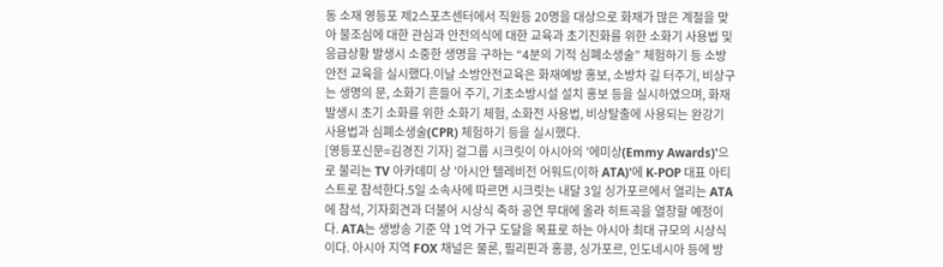동 소재 영등포 제2스포츠센터에서 직원등 20명을 대상으로 화재가 많은 계절을 맞아 불조심에 대한 관심과 안전의식에 대한 교육과 초기진화를 위한 소화기 사용법 및 응급상황 발생시 소중한 생명을 구하는 “4분의 기적 심폐소생술” 체험하기 등 소방안전 교육을 실시했다.이날 소방안전교육은 화재예방 홍보, 소방차 길 터주기, 비상구는 생명의 문, 소화기 흔들어 주기, 기초소방시설 설치 홍보 등을 실시하였으며, 화재 발생시 초기 소화를 위한 소화기 체험, 소화전 사용법, 비상탈출에 사용되는 완강기 사용법과 심폐소생술(CPR) 체험하기 등을 실시했다.
[영등포신문=김경진 기자] 걸그룹 시크릿이 아시아의 '에미상(Emmy Awards)'으로 불리는 TV 아카데미 상 '아시안 텔레비전 어워드(이하 ATA)'에 K-POP 대표 아티스트로 참석한다.5일 소속사에 따르면 시크릿는 내달 3일 싱가포르에서 열리는 ATA에 참석, 기자회견과 더불어 시상식 축하 공연 무대에 올라 히트곡을 열창할 예정이다. ATA는 생방송 기준 약 1억 가구 도달을 목표로 하는 아시아 최대 규모의 시상식이다. 아시아 지역 FOX 채널은 물론, 필리핀과 홍콩, 싱가포르, 인도네시아 등에 방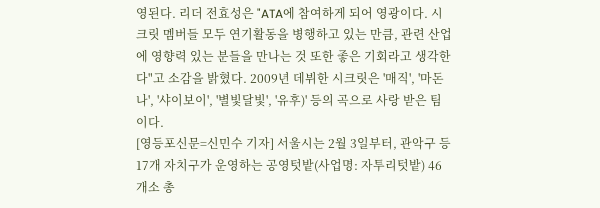영된다. 리더 전효성은 "ATA에 참여하게 되어 영광이다. 시크릿 멤버들 모두 연기활동을 병행하고 있는 만큼, 관련 산업에 영향력 있는 분들을 만나는 것 또한 좋은 기회라고 생각한다"고 소감을 밝혔다. 2009년 데뷔한 시크릿은 '매직', '마돈나', '샤이보이', '별빛달빛', '유후)' 등의 곡으로 사랑 받은 팀이다.
[영등포신문=신민수 기자] 서울시는 2월 3일부터, 관악구 등 17개 자치구가 운영하는 공영텃밭(사업명: 자투리텃밭) 46개소 총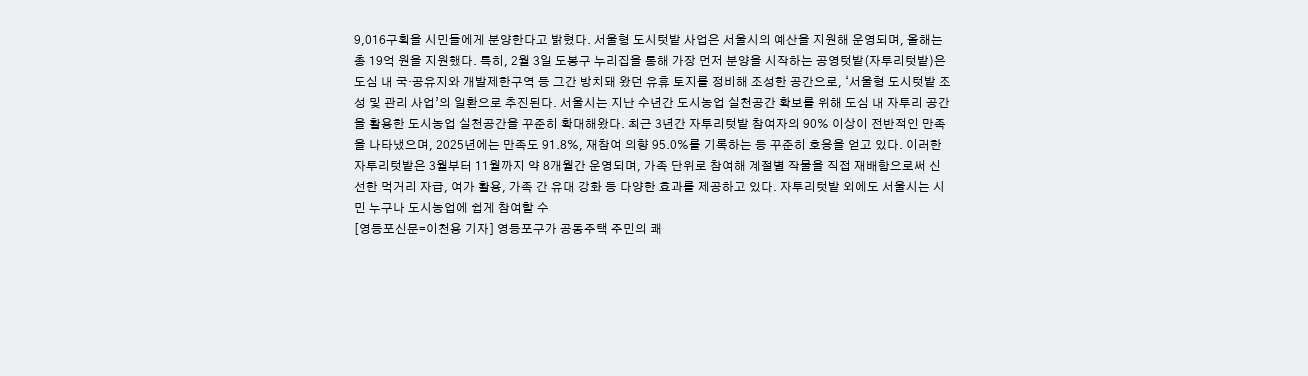9,016구획을 시민들에게 분양한다고 밝혔다. 서울형 도시텃밭 사업은 서울시의 예산을 지원해 운영되며, 올해는 총 19억 원을 지원했다. 특히, 2월 3일 도봉구 누리집을 통해 가장 먼저 분양을 시작하는 공영텃밭(자투리텃밭)은 도심 내 국·공유지와 개발제한구역 등 그간 방치돼 왔던 유휴 토지를 정비해 조성한 공간으로, ‘서울형 도시텃밭 조성 및 관리 사업’의 일환으로 추진된다. 서울시는 지난 수년간 도시농업 실천공간 확보를 위해 도심 내 자투리 공간을 활용한 도시농업 실천공간을 꾸준히 확대해왔다. 최근 3년간 자투리텃밭 참여자의 90% 이상이 전반적인 만족을 나타냈으며, 2025년에는 만족도 91.8%, 재참여 의향 95.0%를 기록하는 등 꾸준히 호응을 얻고 있다. 이러한 자투리텃밭은 3월부터 11월까지 약 8개월간 운영되며, 가족 단위로 참여해 계절별 작물을 직접 재배함으로써 신선한 먹거리 자급, 여가 활용, 가족 간 유대 강화 등 다양한 효과를 제공하고 있다. 자투리텃밭 외에도 서울시는 시민 누구나 도시농업에 쉽게 참여할 수
[영등포신문=이천용 기자] 영등포구가 공동주택 주민의 쾌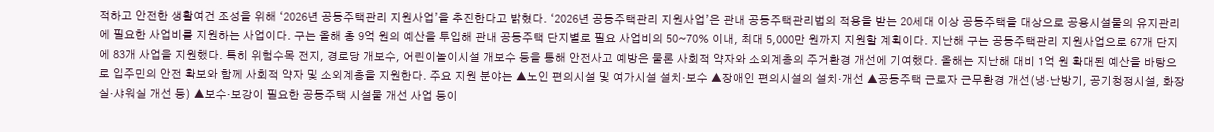적하고 안전한 생활여건 조성을 위해 ‘2026년 공동주택관리 지원사업’을 추진한다고 밝혔다. ‘2026년 공동주택관리 지원사업’은 관내 공동주택관리법의 적용을 받는 20세대 이상 공동주택을 대상으로 공용시설물의 유지관리에 필요한 사업비를 지원하는 사업이다. 구는 올해 총 9억 원의 예산을 투입해 관내 공동주택 단지별로 필요 사업비의 50~70% 이내, 최대 5,000만 원까지 지원할 계획이다. 지난해 구는 공동주택관리 지원사업으로 67개 단지에 83개 사업을 지원했다. 특히 위험수목 전지, 경로당 개보수, 어린이놀이시설 개보수 등을 통해 안전사고 예방은 물론 사회적 약자와 소외계층의 주거환경 개선에 기여했다. 올해는 지난해 대비 1억 원 확대된 예산을 바탕으로 입주민의 안전 확보와 함께 사회적 약자 및 소외계층을 지원한다. 주요 지원 분야는 ▲노인 편의시설 및 여가시설 설치·보수 ▲장애인 편의시설의 설치·개선 ▲공동주택 근로자 근무환경 개선(냉·난방기, 공기청정시설, 화장실·샤워실 개선 등) ▲보수‧보강이 필요한 공동주택 시설물 개선 사업 등이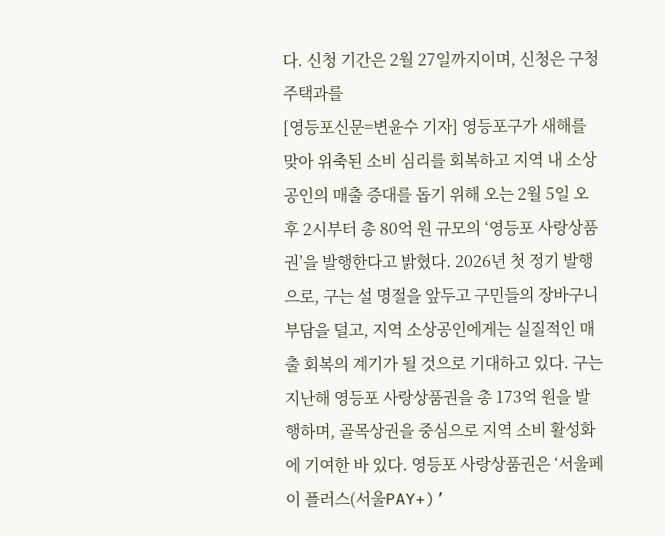다. 신청 기간은 2월 27일까지이며, 신청은 구청 주택과를
[영등포신문=변윤수 기자] 영등포구가 새해를 맞아 위축된 소비 심리를 회복하고 지역 내 소상공인의 매출 증대를 돕기 위해 오는 2월 5일 오후 2시부터 총 80억 원 규모의 ‘영등포 사랑상품권’을 발행한다고 밝혔다. 2026년 첫 정기 발행으로, 구는 설 명절을 앞두고 구민들의 장바구니 부담을 덜고, 지역 소상공인에게는 실질적인 매출 회복의 계기가 될 것으로 기대하고 있다. 구는 지난해 영등포 사랑상품권을 총 173억 원을 발행하며, 골목상권을 중심으로 지역 소비 활성화에 기여한 바 있다. 영등포 사랑상품권은 ‘서울페이 플러스(서울PAY+)’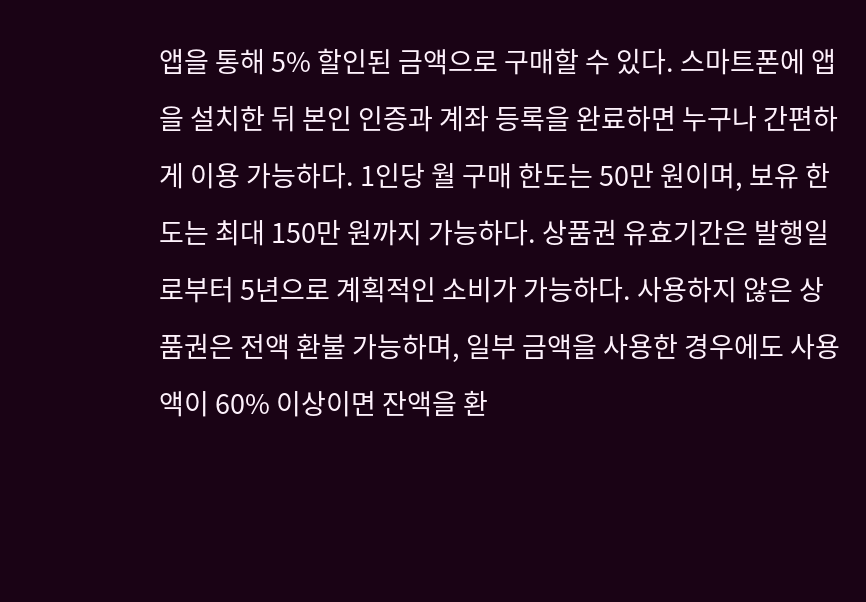앱을 통해 5% 할인된 금액으로 구매할 수 있다. 스마트폰에 앱을 설치한 뒤 본인 인증과 계좌 등록을 완료하면 누구나 간편하게 이용 가능하다. 1인당 월 구매 한도는 50만 원이며, 보유 한도는 최대 150만 원까지 가능하다. 상품권 유효기간은 발행일로부터 5년으로 계획적인 소비가 가능하다. 사용하지 않은 상품권은 전액 환불 가능하며, 일부 금액을 사용한 경우에도 사용액이 60% 이상이면 잔액을 환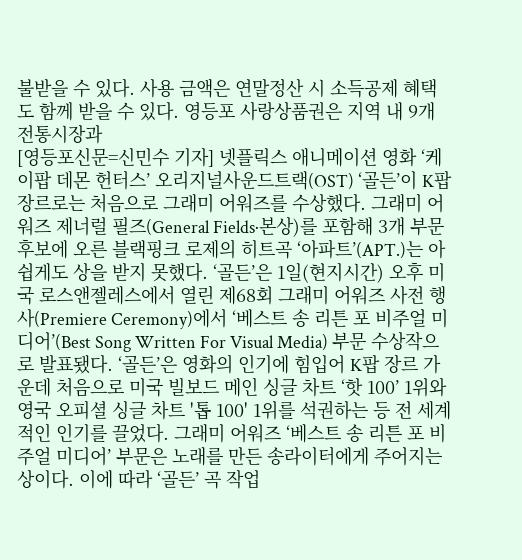불받을 수 있다. 사용 금액은 연말정산 시 소득공제 혜택도 함께 받을 수 있다. 영등포 사랑상품권은 지역 내 9개 전통시장과
[영등포신문=신민수 기자] 넷플릭스 애니메이션 영화 ‘케이팝 데몬 헌터스’ 오리지널사운드트랙(OST) ‘골든’이 K팝 장르로는 처음으로 그래미 어워즈를 수상했다. 그래미 어워즈 제너럴 필즈(General Fields·본상)를 포함해 3개 부문 후보에 오른 블랙핑크 로제의 히트곡 ‘아파트’(APT.)는 아쉽게도 상을 받지 못했다. ‘골든’은 1일(현지시간) 오후 미국 로스앤젤레스에서 열린 제68회 그래미 어워즈 사전 행사(Premiere Ceremony)에서 ‘베스트 송 리튼 포 비주얼 미디어’(Best Song Written For Visual Media) 부문 수상작으로 발표됐다. ‘골든’은 영화의 인기에 힘입어 K팝 장르 가운데 처음으로 미국 빌보드 메인 싱글 차트 ‘핫 100’ 1위와 영국 오피셜 싱글 차트 '톱 100' 1위를 석권하는 등 전 세계적인 인기를 끌었다. 그래미 어워즈 ‘베스트 송 리튼 포 비주얼 미디어’ 부문은 노래를 만든 송라이터에게 주어지는 상이다. 이에 따라 ‘골든’ 곡 작업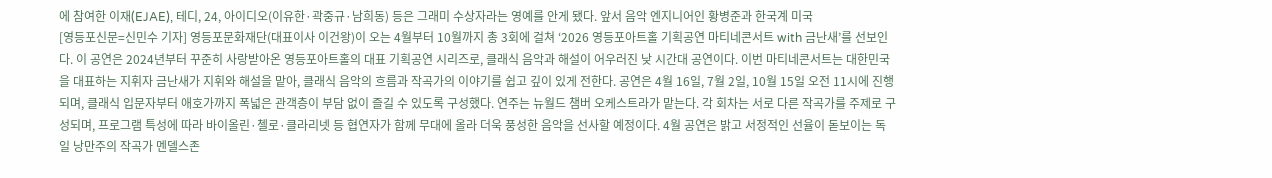에 참여한 이재(EJAE), 테디, 24, 아이디오(이유한·곽중규·남희동) 등은 그래미 수상자라는 영예를 안게 됐다. 앞서 음악 엔지니어인 황병준과 한국계 미국
[영등포신문=신민수 기자] 영등포문화재단(대표이사 이건왕)이 오는 4월부터 10월까지 총 3회에 걸쳐 ‘2026 영등포아트홀 기획공연 마티네콘서트 with 금난새’를 선보인다. 이 공연은 2024년부터 꾸준히 사랑받아온 영등포아트홀의 대표 기획공연 시리즈로, 클래식 음악과 해설이 어우러진 낮 시간대 공연이다. 이번 마티네콘서트는 대한민국을 대표하는 지휘자 금난새가 지휘와 해설을 맡아, 클래식 음악의 흐름과 작곡가의 이야기를 쉽고 깊이 있게 전한다. 공연은 4월 16일, 7월 2일, 10월 15일 오전 11시에 진행되며, 클래식 입문자부터 애호가까지 폭넓은 관객층이 부담 없이 즐길 수 있도록 구성했다. 연주는 뉴월드 챔버 오케스트라가 맡는다. 각 회차는 서로 다른 작곡가를 주제로 구성되며, 프로그램 특성에 따라 바이올린·첼로·클라리넷 등 협연자가 함께 무대에 올라 더욱 풍성한 음악을 선사할 예정이다. 4월 공연은 밝고 서정적인 선율이 돋보이는 독일 낭만주의 작곡가 멘델스존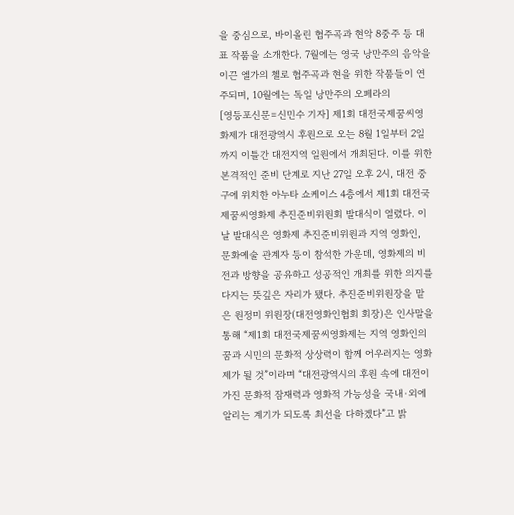을 중심으로, 바이올린 협주곡과 현악 8중주 등 대표 작품을 소개한다. 7월에는 영국 낭만주의 음악을 이끈 엘가의 첼로 협주곡과 현을 위한 작품들이 연주되며, 10월에는 독일 낭만주의 오페라의
[영등포신문=신민수 기자] 제1회 대전국제꿈씨영화제가 대전광역시 후원으로 오는 8월 1일부터 2일까지 이틀간 대전지역 일원에서 개최된다. 이를 위한 본격적인 준비 단계로 지난 27일 오후 2시, 대전 중구에 위치한 아누타 쇼케이스 4층에서 제1회 대전국제꿈씨영화제 추진준비위원회 발대식이 열렸다. 이날 발대식은 영화제 추진준비위원과 지역 영화인, 문화예술 관계자 등이 참석한 가운데, 영화제의 비전과 방향을 공유하고 성공적인 개최를 위한 의지를 다지는 뜻깊은 자리가 됐다. 추진준비위원장을 맡은 원정미 위원장(대전영화인협회 회장)은 인사말을 통해 “제1회 대전국제꿈씨영화제는 지역 영화인의 꿈과 시민의 문화적 상상력이 함께 어우러지는 영화제가 될 것”이라며 “대전광역시의 후원 속에 대전이 가진 문화적 잠재력과 영화적 가능성을 국내·외에 알리는 계기가 되도록 최선을 다하겠다”고 밝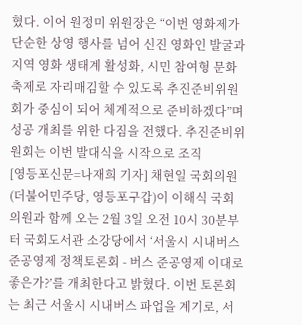혔다. 이어 원정미 위원장은 “이번 영화제가 단순한 상영 행사를 넘어 신진 영화인 발굴과 지역 영화 생태계 활성화, 시민 참여형 문화축제로 자리매김할 수 있도록 추진준비위원회가 중심이 되어 체계적으로 준비하겠다”며 성공 개최를 위한 다짐을 전했다. 추진준비위원회는 이번 발대식을 시작으로 조직
[영등포신문=나재희 기자] 채현일 국회의원(더불어민주당, 영등포구갑)이 이해식 국회의원과 함께 오는 2월 3일 오전 10시 30분부터 국회도서관 소강당에서 ‘서울시 시내버스 준공영제 정책토론회 - 버스 준공영제 이대로 좋은가?’를 개최한다고 밝혔다. 이번 토론회는 최근 서울시 시내버스 파업을 계기로, 서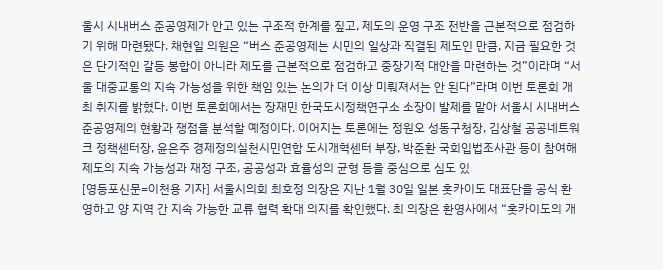울시 시내버스 준공영제가 안고 있는 구조적 한계를 짚고, 제도의 운영 구조 전반을 근본적으로 점검하기 위해 마련됐다. 채현일 의원은 “버스 준공영제는 시민의 일상과 직결된 제도인 만큼, 지금 필요한 것은 단기적인 갈등 봉합이 아니라 제도를 근본적으로 점검하고 중장기적 대안을 마련하는 것”이라며 “서울 대중교통의 지속 가능성을 위한 책임 있는 논의가 더 이상 미뤄져서는 안 된다”라며 이번 토론회 개최 취지를 밝혔다. 이번 토론회에서는 장재민 한국도시정책연구소 소장이 발제를 맡아 서울시 시내버스 준공영제의 현황과 쟁점을 분석할 예정이다. 이어지는 토론에는 정원오 성동구청장, 김상철 공공네트워크 정책센터장, 윤은주 경제정의실천시민연합 도시개혁센터 부장, 박준환 국회입법조사관 등이 참여해 제도의 지속 가능성과 재정 구조, 공공성과 효율성의 균형 등을 중심으로 심도 있
[영등포신문=이천용 기자] 서울시의회 최호정 의장은 지난 1월 30일 일본 홋카이도 대표단을 공식 환영하고 양 지역 간 지속 가능한 교류 협력 확대 의지를 확인했다. 최 의장은 환영사에서 “홋카이도의 개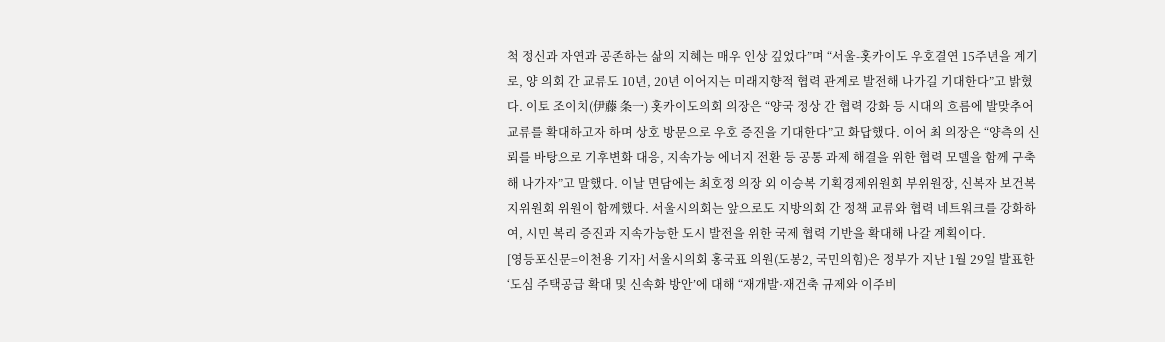척 정신과 자연과 공존하는 삶의 지혜는 매우 인상 깊었다”며 “서울-홋카이도 우호결연 15주년을 계기로, 양 의회 간 교류도 10년, 20년 이어지는 미래지향적 협력 관계로 발전해 나가길 기대한다”고 밝혔다. 이토 조이치(伊藤 条一) 홋카이도의회 의장은 “양국 정상 간 협력 강화 등 시대의 흐름에 발맞추어 교류를 확대하고자 하며 상호 방문으로 우호 증진을 기대한다”고 화답했다. 이어 최 의장은 “양측의 신뢰를 바탕으로 기후변화 대응, 지속가능 에너지 전환 등 공통 과제 해결을 위한 협력 모델을 함께 구축해 나가자”고 말했다. 이날 면담에는 최호정 의장 외 이승복 기획경제위원회 부위원장, 신복자 보건복지위원회 위원이 함께했다. 서울시의회는 앞으로도 지방의회 간 정책 교류와 협력 네트워크를 강화하여, 시민 복리 증진과 지속가능한 도시 발전을 위한 국제 협력 기반을 확대해 나갈 계획이다.
[영등포신문=이천용 기자] 서울시의회 홍국표 의원(도봉2, 국민의힘)은 정부가 지난 1월 29일 발표한 ‘도심 주택공급 확대 및 신속화 방안’에 대해 “재개발·재건축 규제와 이주비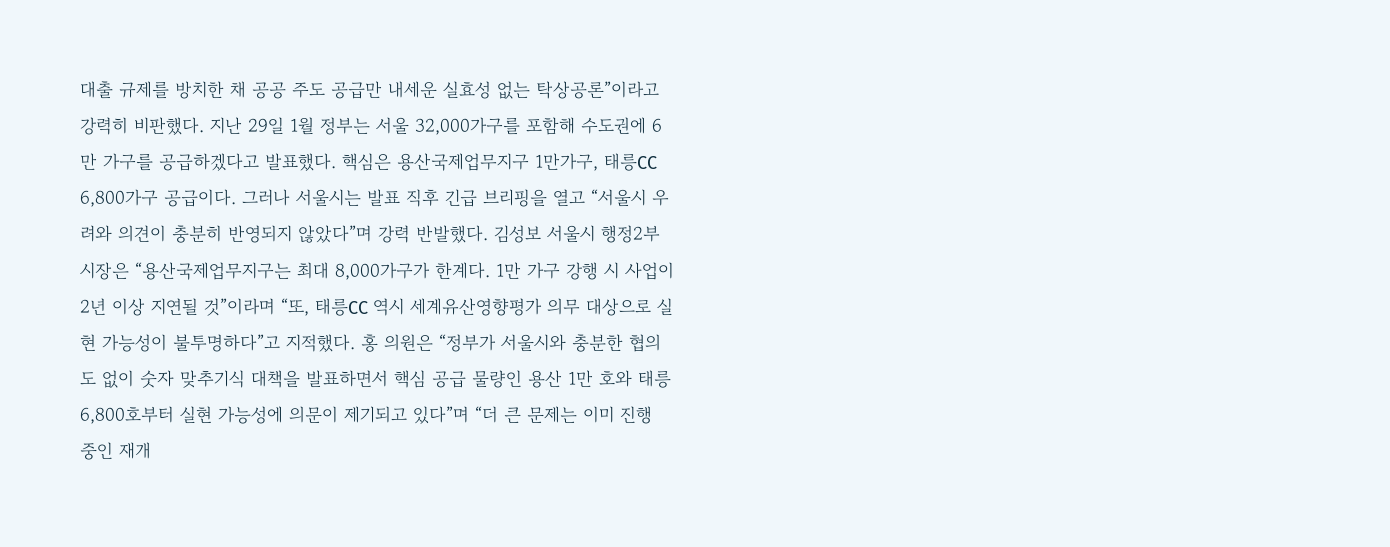대출 규제를 방치한 채 공공 주도 공급만 내세운 실효성 없는 탁상공론”이라고 강력히 비판했다. 지난 29일 1월 정부는 서울 32,000가구를 포함해 수도권에 6만 가구를 공급하겠다고 발표했다. 핵심은 용산국제업무지구 1만가구, 태릉CC 6,800가구 공급이다. 그러나 서울시는 발표 직후 긴급 브리핑을 열고 “서울시 우려와 의견이 충분히 반영되지 않았다”며 강력 반발했다. 김성보 서울시 행정2부시장은 “용산국제업무지구는 최대 8,000가구가 한계다. 1만 가구 강행 시 사업이 2년 이상 지연될 것”이라며 “또, 태릉CC 역시 세계유산영향평가 의무 대상으로 실현 가능성이 불투명하다”고 지적했다. 홍 의원은 “정부가 서울시와 충분한 협의도 없이 숫자 맞추기식 대책을 발표하면서 핵심 공급 물량인 용산 1만 호와 태릉 6,800호부터 실현 가능성에 의문이 제기되고 있다”며 “더 큰 문제는 이미 진행 중인 재개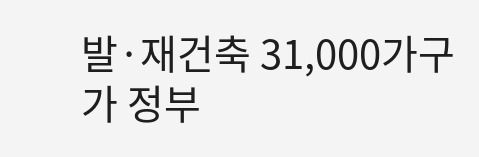발·재건축 31,000가구가 정부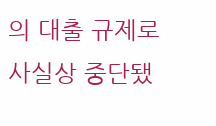의 대출 규제로 사실상 중단됐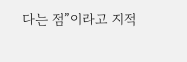다는 점”이라고 지적